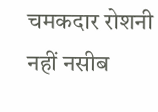चमकदार रोशनी
नहीं नसीब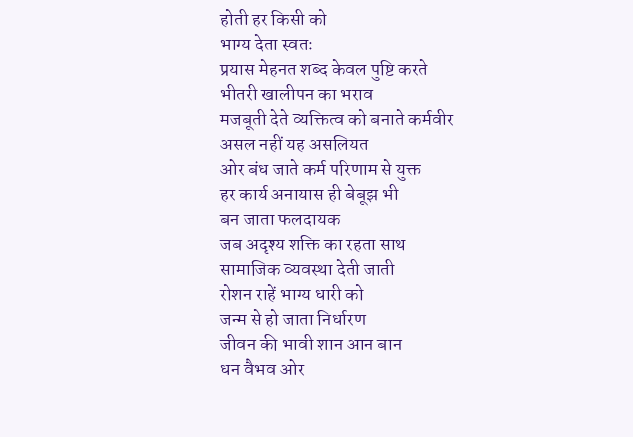होती हर किसी को
भाग्य देता स्वतः
प्रयास मेहनत शब्द केवल पुष्टि करते
भीतरी खालीपन का भराव
मजबूती देते व्यक्तित्व को बनाते कर्मवीर
असल नहीं यह असलियत
ओर बंध जाते कर्म परिणाम से युक्त
हर कार्य अनायास ही बेबूझ भी
बन जाता फलदायक
जब अदृश्य शक्ति का रहता साथ
सामाजिक व्यवस्था देती जाती
रोशन राहें भाग्य धारी को
जन्म से हो जाता निर्धारण
जीवन की भावी शान आन बान
धन वैभव ओर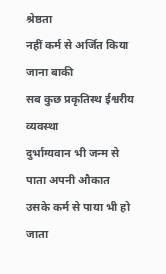श्रेष्ठता
नहीं कर्म से अर्जित किया जाना बाकी
सब कुछ प्रकृतिस्थ ईश्वरीय व्यवस्था
दुर्भाग्यवान भी जन्म से
पाता अपनी औकात
उसके कर्म से पाया भी हो जाता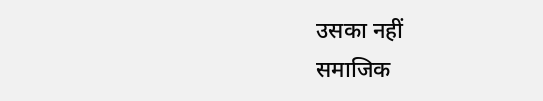उसका नहीं
समाजिक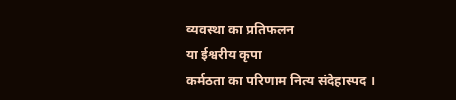व्यवस्था का प्रतिफलन
या ईश्वरीय कृपा
कर्मठता का परिणाम नित्य संदेहास्पद ।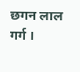छगन लाल गर्ग ।